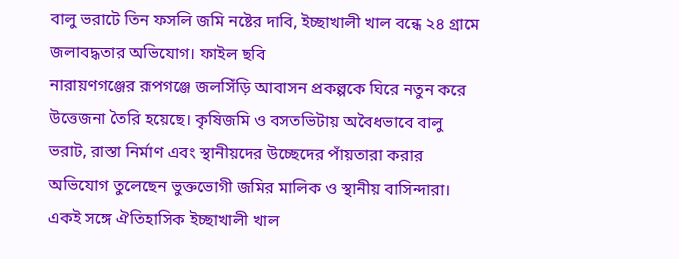বালু ভরাটে তিন ফসলি জমি নষ্টের দাবি, ইচ্ছাখালী খাল বন্ধে ২৪ গ্রামে জলাবদ্ধতার অভিযোগ। ফাইল ছবি
নারায়ণগঞ্জের রূপগঞ্জে জলসিঁড়ি আবাসন প্রকল্পকে ঘিরে নতুন করে উত্তেজনা তৈরি হয়েছে। কৃষিজমি ও বসতভিটায় অবৈধভাবে বালু ভরাট, রাস্তা নির্মাণ এবং স্থানীয়দের উচ্ছেদের পাঁয়তারা করার অভিযোগ তুলেছেন ভুক্তভোগী জমির মালিক ও স্থানীয় বাসিন্দারা। একই সঙ্গে ঐতিহাসিক ইচ্ছাখালী খাল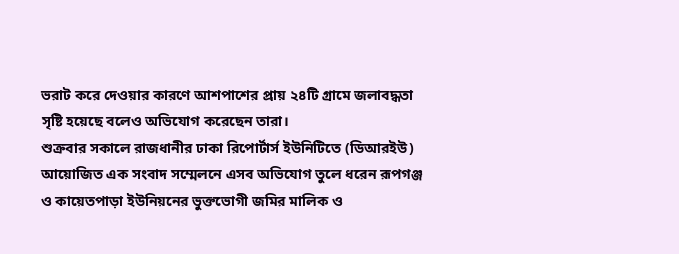ভরাট করে দেওয়ার কারণে আশপাশের প্রায় ২৪টি গ্রামে জলাবদ্ধতা সৃষ্টি হয়েছে বলেও অভিযোগ করেছেন তারা।
শুক্রবার সকালে রাজধানীর ঢাকা রিপোর্টার্স ইউনিটিতে (ডিআরইউ) আয়োজিত এক সংবাদ সম্মেলনে এসব অভিযোগ তুলে ধরেন রূপগঞ্জ ও কায়েতপাড়া ইউনিয়নের ভুক্তভোগী জমির মালিক ও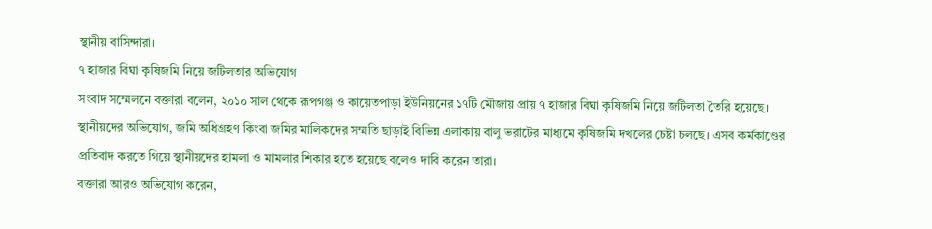স্থানীয় বাসিন্দারা।
৭ হাজার বিঘা কৃষিজমি নিয়ে জটিলতার অভিযোগ
সংবাদ সম্মেলনে বক্তারা বলেন, ২০১০ সাল থেকে রূপগঞ্জ ও কায়েতপাড়া ইউনিয়নের ১৭টি মৌজায় প্রায় ৭ হাজার বিঘা কৃষিজমি নিয়ে জটিলতা তৈরি হয়েছে।
স্থানীয়দের অভিযোগ, জমি অধিগ্রহণ কিংবা জমির মালিকদের সম্মতি ছাড়াই বিভিন্ন এলাকায় বালু ভরাটের মাধ্যমে কৃষিজমি দখলের চেষ্টা চলছে। এসব কর্মকাণ্ডের প্রতিবাদ করতে গিয়ে স্থানীয়দের হামলা ও মামলার শিকার হতে হয়েছে বলেও দাবি করেন তারা।
বক্তারা আরও অভিযোগ করেন,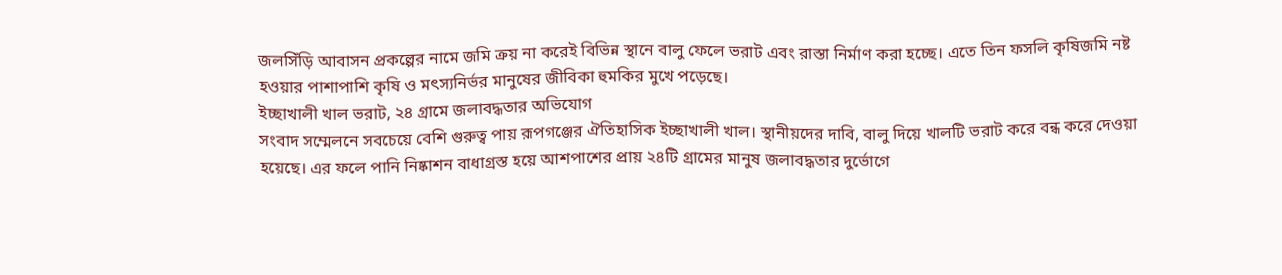জলসিঁড়ি আবাসন প্রকল্পের নামে জমি ক্রয় না করেই বিভিন্ন স্থানে বালু ফেলে ভরাট এবং রাস্তা নির্মাণ করা হচ্ছে। এতে তিন ফসলি কৃষিজমি নষ্ট হওয়ার পাশাপাশি কৃষি ও মৎস্যনির্ভর মানুষের জীবিকা হুমকির মুখে পড়েছে।
ইচ্ছাখালী খাল ভরাট, ২৪ গ্রামে জলাবদ্ধতার অভিযোগ
সংবাদ সম্মেলনে সবচেয়ে বেশি গুরুত্ব পায় রূপগঞ্জের ঐতিহাসিক ইচ্ছাখালী খাল। স্থানীয়দের দাবি, বালু দিয়ে খালটি ভরাট করে বন্ধ করে দেওয়া হয়েছে। এর ফলে পানি নিষ্কাশন বাধাগ্রস্ত হয়ে আশপাশের প্রায় ২৪টি গ্রামের মানুষ জলাবদ্ধতার দুর্ভোগে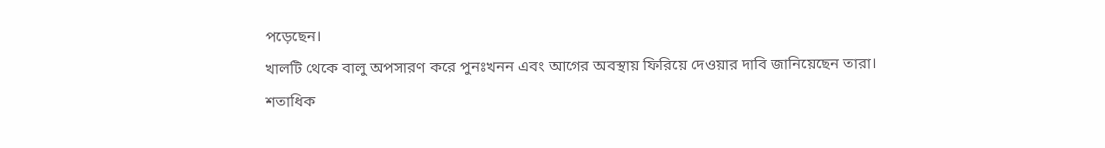পড়েছেন।
খালটি থেকে বালু অপসারণ করে পুনঃখনন এবং আগের অবস্থায় ফিরিয়ে দেওয়ার দাবি জানিয়েছেন তারা।
শতাধিক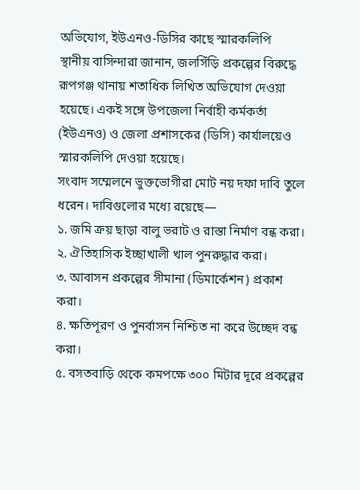অভিযোগ, ইউএনও-ডিসির কাছে স্মারকলিপি
স্থানীয় বাসিন্দারা জানান, জলসিঁড়ি প্রকল্পের বিরুদ্ধে রূপগঞ্জ থানায় শতাধিক লিখিত অভিযোগ দেওয়া হয়েছে। একই সঙ্গে উপজেলা নির্বাহী কর্মকর্তা (ইউএনও) ও জেলা প্রশাসকের (ডিসি) কার্যালয়েও স্মারকলিপি দেওয়া হয়েছে।
সংবাদ সম্মেলনে ভুক্তভোগীরা মোট নয় দফা দাবি তুলে ধরেন। দাবিগুলোর মধ্যে রয়েছে—
১. জমি ক্রয় ছাড়া বালু ভরাট ও রাস্তা নির্মাণ বন্ধ করা।
২. ঐতিহাসিক ইচ্ছাখালী খাল পুনরুদ্ধার করা।
৩. আবাসন প্রকল্পের সীমানা (ডিমার্কেশন) প্রকাশ করা।
৪. ক্ষতিপূরণ ও পুনর্বাসন নিশ্চিত না করে উচ্ছেদ বন্ধ করা।
৫. বসতবাড়ি থেকে কমপক্ষে ৩০০ মিটার দূরে প্রকল্পের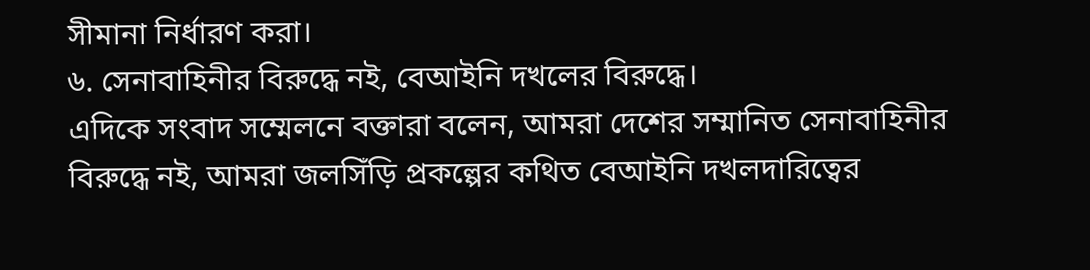সীমানা নির্ধারণ করা।
৬. সেনাবাহিনীর বিরুদ্ধে নই, বেআইনি দখলের বিরুদ্ধে।
এদিকে সংবাদ সম্মেলনে বক্তারা বলেন, আমরা দেশের সম্মানিত সেনাবাহিনীর বিরুদ্ধে নই, আমরা জলসিঁড়ি প্রকল্পের কথিত বেআইনি দখলদারিত্বের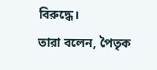বিরুদ্ধে।
তারা বলেন, পৈতৃক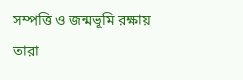সম্পত্তি ও জন্মভূমি রক্ষায় তারা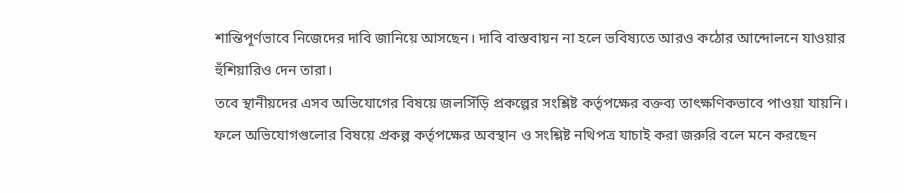শান্তিপূর্ণভাবে নিজেদের দাবি জানিয়ে আসছেন। দাবি বাস্তবায়ন না হলে ভবিষ্যতে আরও কঠোর আন্দোলনে যাওয়ার হুঁশিয়ারিও দেন তারা।
তবে স্থানীয়দের এসব অভিযোগের বিষয়ে জলসিঁড়ি প্রকল্পের সংশ্লিষ্ট কর্তৃপক্ষের বক্তব্য তাৎক্ষণিকভাবে পাওয়া যায়নি। ফলে অভিযোগগুলোর বিষয়ে প্রকল্প কর্তৃপক্ষের অবস্থান ও সংশ্লিষ্ট নথিপত্র যাচাই করা জরুরি বলে মনে করছেন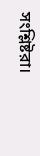সংশ্লিষ্টরা।